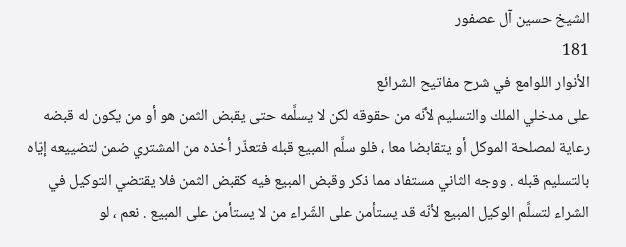الشيخ حسين آل عصفور
181
الأنوار اللوامع في شرح مفاتيح الشرائع
على مدخلي الملك والتسليم لأنّه من حقوقه لكن لا يسلَّمه حتى يقبض الثمن هو أو من يكون له قبضه رعاية لمصلحة الموكل أو يتقابضا معا ، فلو سلَّم المبيع قبله فتعذّر أخذه من المشتري ضمن لتضييعه إيّاه بالتسليم قبله . ووجه الثاني مستفاد مما ذكر وقبض المبيع فيه كقبض الثمن فلا يقتضي التوكيل في الشراء لتسلَّم الوكيل المبيع لأنّه قد يستأمن على الشّراء من لا يستأمن على المبيع . نعم ، لو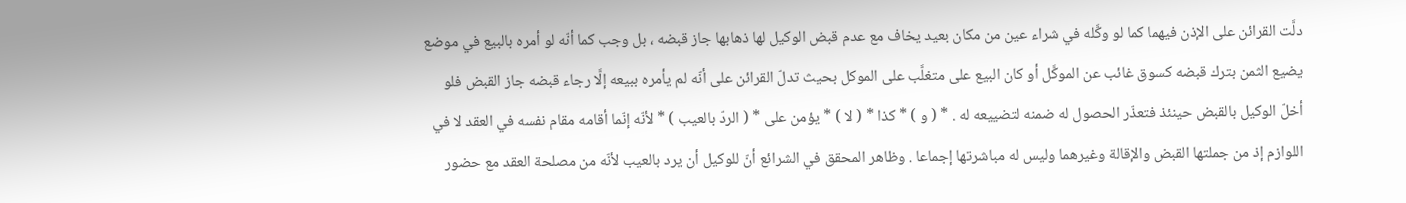دلَّت القرائن على الإذن فيهما كما لو وكَّله في شراء عين من مكان بعيد يخاف مع عدم قبض الوكيل لها ذهابها جاز قبضه ، بل وجب كما أنّه لو أمره بالبيع في موضع يضيع الثمن بترك قبضه كسوق غائب عن الموكَّل أو كان البيع على متغلَّب على الموكل بحيث تدلّ القرائن على أنّه لم يأمره ببيعه إلَّا رجاء قبضه جاز القبض فلو أخلّ الوكيل بالقبض حينئذ فتعذّر الحصول له ضمنه لتضييعه له . * ( و ) * كذا * ( لا ) * يؤمن على * ( الردّ بالعيب ) * لأنّه إنّما أقامه مقام نفسه في العقد لا في اللوازم إذ من جملتها القبض والإقالة وغيرهما وليس له مباشرتها إجماعا . وظاهر المحقق في الشرائع أنّ للوكيل أن يرد بالعيب لأنّه من مصلحة العقد مع حضور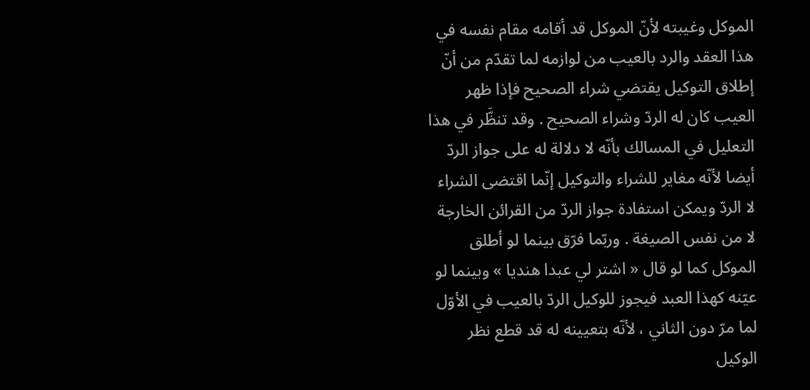الموكل وغيبته لأنّ الموكل قد أقامه مقام نفسه في هذا العقد والرد بالعيب من لوازمه لما تقدّم من أنّ إطلاق التوكيل يقتضي شراء الصحيح فإذا ظهر العيب كان له الردّ وشراء الصحيح . وقد تنظَّر في هذا التعليل في المسالك بأنّه لا دلالة له على جواز الردّ أيضا لأنّه مغاير للشراء والتوكيل إنّما اقتضى الشراء لا الردّ ويمكن استفادة جواز الردّ من القرائن الخارجة لا من نفس الصيغة . وربّما فرّق بينما لو أطلق الموكل كما لو قال « اشتر لي عبدا هنديا » وبينما لو عيّنه كهذا العبد فيجوز للوكيل الردّ بالعيب في الأوّل لما مرّ دون الثاني ، لأنّه بتعيينه له قد قطع نظر الوكيل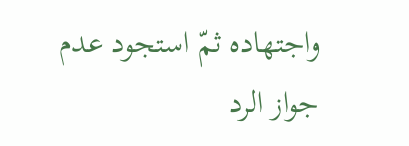واجتهاده ثمّ استجود عدم جواز الرد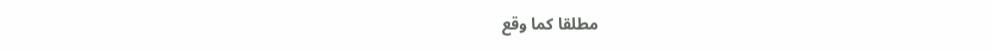مطلقا كما وقع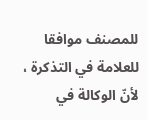للمصنف موافقا للعلامة في التذكرة ، لأنّ الوكالة في